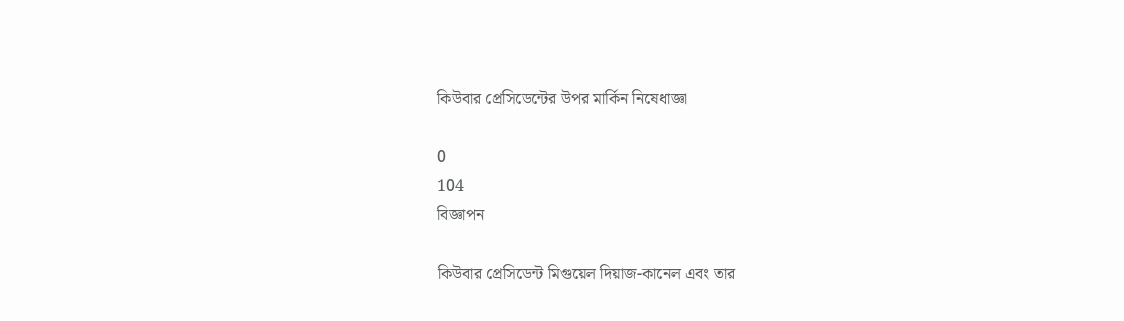কিউবার প্রেসিডেন্টের উপর মার্কিন নিষেধাজ্ঞা

0
104
বিজ্ঞাপন

কিউবার প্রেসিডেন্ট মিগুয়েল দিয়াজ-কানেল এবং তার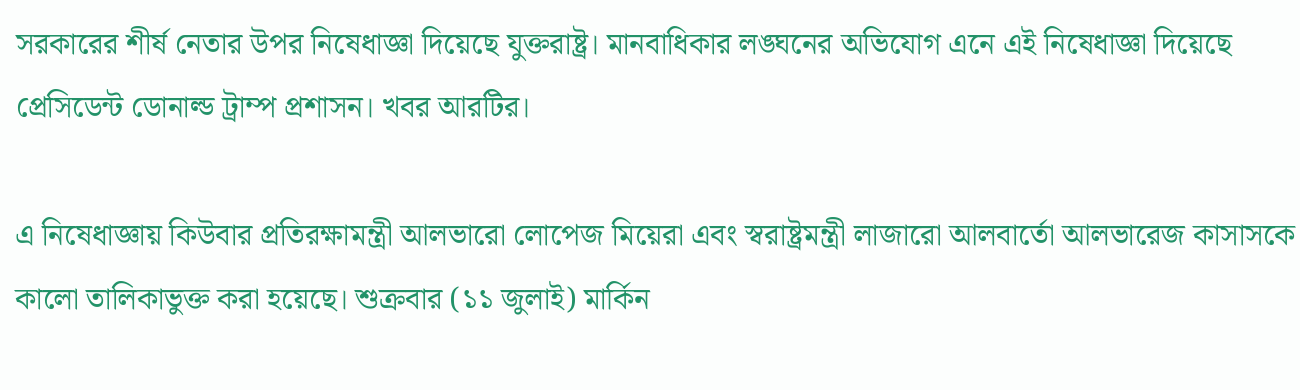সরকারের শীর্ষ নেতার উপর নিষেধাজ্ঞা দিয়েছে যুক্তরাষ্ট্র। মানবাধিকার লঙ্ঘনের অভিযোগ এনে এই নিষেধাজ্ঞা দিয়েছে প্রেসিডেন্ট ডোনাল্ড ট্রাম্প প্রশাসন। খবর আরটির।

এ নিষেধাজ্ঞায় কিউবার প্রতিরক্ষামন্ত্রী আলভারো লোপেজ মিয়েরা এবং স্বরাষ্ট্রমন্ত্রী লাজারো আলবার্তো আলভারেজ কাসাসকে কালো তালিকাভুক্ত করা হয়েছে। শুক্রবার (১১ জুলাই) মার্কিন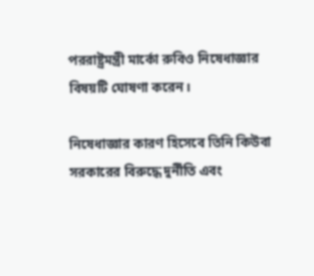পররাষ্ট্রমন্ত্রী মার্কো রুবিও নিষেধাজ্ঞার বিষয়টি ঘোষণা করেন।

নিষেধাজ্ঞার কারণ হিসেবে তিনি কিউবা সরকারের বিরুদ্ধে দুর্নীতি এবং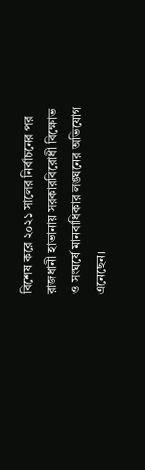বিশেষ করে ২০২১ সালের নির্বাচনের পর রাজধানী হাভানায় সরকারবিরোধী বিক্ষোভ ও সংঘর্ষে মানবাধিকার লঙ্ঘনের অভিযোগ এনেছেন।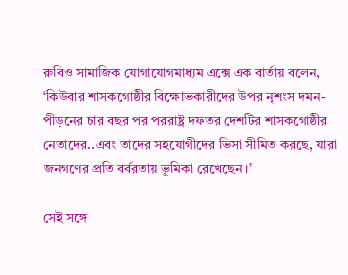রুবিও সামাজিক যোগাযোগমাধ্যম এক্সে এক বার্তায় বলেন, ‘কিউবার শাসকগোষ্ঠীর বিক্ষোভকারীদের উপর নৃশংস দমন-পীড়নের চার বছর পর পররাষ্ট্র দফতর দেশটির শাসকগোষ্ঠীর নেতাদের..এবং তাদের সহযোগীদের ভিসা সীমিত করছে, যারা জনগণের প্রতি বর্বরতায় ভূমিকা রেখেছেন।’

সেই সঙ্গে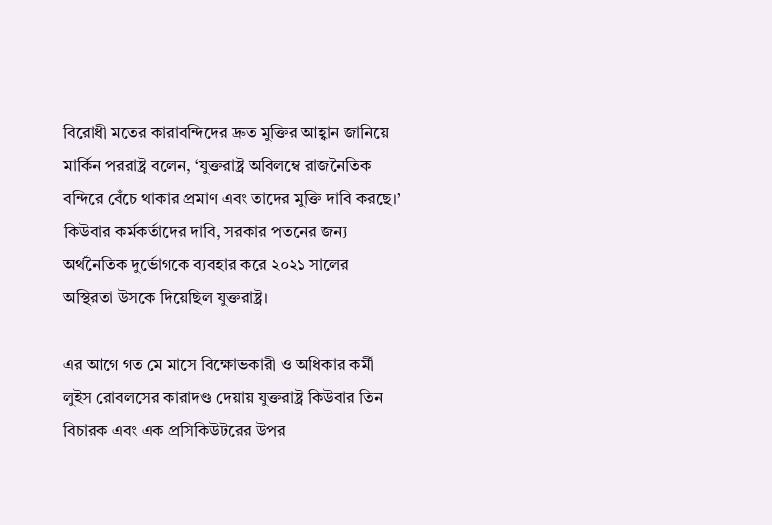বিরোধী মতের কারাবন্দিদের দ্রুত মুক্তির আহ্বান জানিয়ে মার্কিন পররাষ্ট্র বলেন, ‘যুক্তরাষ্ট্র অবিলম্বে রাজনৈতিক বন্দিরে বেঁচে থাকার প্রমাণ এবং তাদের মুক্তি দাবি করছে।’ কিউবার কর্মকর্তাদের দাবি, সরকার পতনের জন্য অর্থনৈতিক দুর্ভোগকে ব্যবহার করে ২০২১ সালের অস্থিরতা উসকে দিয়েছিল যুক্তরাষ্ট্র।

এর আগে গত মে মাসে বিক্ষোভকারী ও অধিকার কর্মী লুইস রোবলসের কারাদণ্ড দেয়ায় যুক্তরাষ্ট্র কিউবার তিন বিচারক এবং এক প্রসিকিউটরের উপর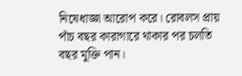নিষেধাজ্ঞা আরোপ করে। রোবলস প্রায় পাঁচ বছর কারাগারে থাকার পর চলতি বছর মুক্তি পান।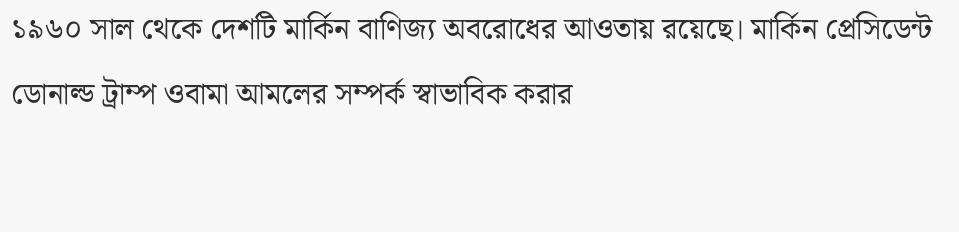১৯৬০ সাল থেকে দেশটি মার্কিন বাণিজ্য অবরোধের আওতায় রয়েছে। মার্কিন প্রেসিডেন্ট ডোনাল্ড ট্রাম্প ওবামা আমলের সম্পর্ক স্বাভাবিক করার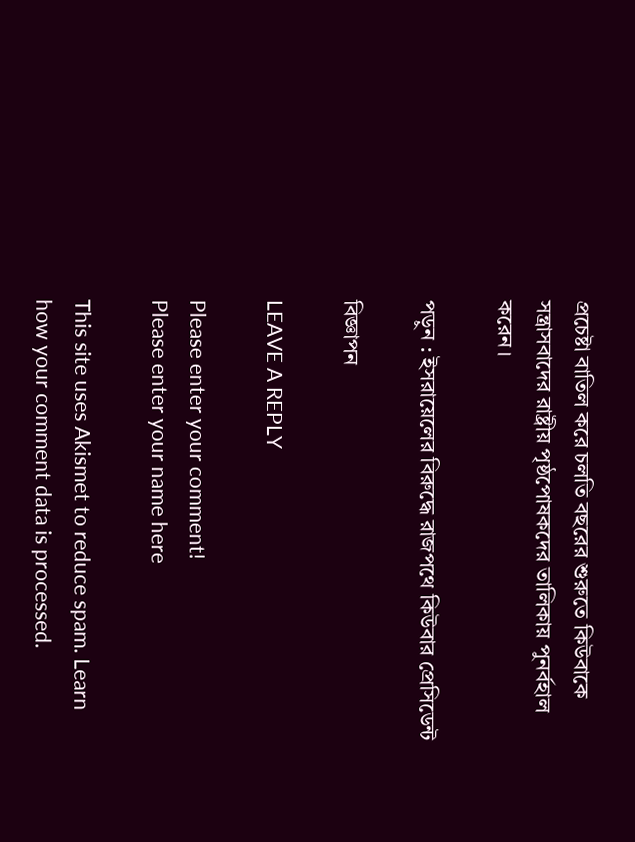প্রচেষ্টা বাতিল করে চলতি বছরের শুরুতে কিউবাকে সন্ত্রাসবাদের রাষ্ট্রীয় পৃষ্ঠপোষকদের তালিকায় পুনর্বহাল করেন।

পড়ুন : ইসরায়েলের বিরুদ্ধে রাজপথে কিউবার প্রেসিডেন্ট

বিজ্ঞাপন

LEAVE A REPLY

Please enter your comment!
Please enter your name here

This site uses Akismet to reduce spam. Learn how your comment data is processed.